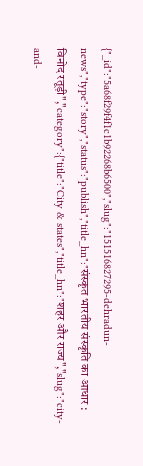{"_id":"5a68f29f4f1c1b92268b6500","slug":"151516827295-dehradun-news","type":"story","status":"publish","title_hn":"संस्कृत भारतीय संस्कृति का आधार : विनोद रतूड़ी","category":{"title":"City & states","title_hn":"शहर और राज्य","slug":"city-and-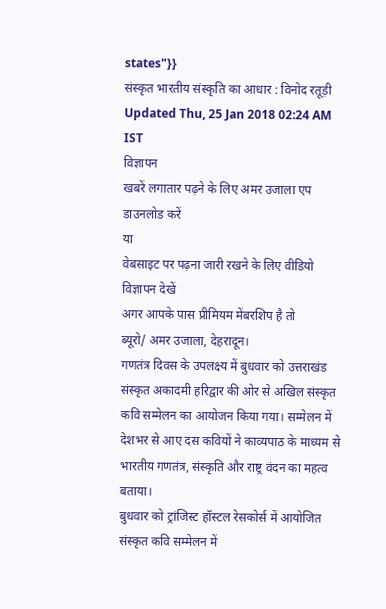states"}}
संस्कृत भारतीय संस्कृति का आधार : विनोद रतूड़ी
Updated Thu, 25 Jan 2018 02:24 AM IST
विज्ञापन
खबरें लगातार पढ़ने के लिए अमर उजाला एप डाउनलोड करें
या
वेबसाइट पर पढ़ना जारी रखने के लिए वीडियो विज्ञापन देखें
अगर आपके पास प्रीमियम मेंबरशिप है तो
ब्यूरो/ अमर उजाला, देहरादून।
गणतंत्र दिवस के उपलक्ष्य में बुधवार को उत्तराखंड संस्कृत अकादमी हरिद्वार की ओर से अखिल संस्कृत कवि सम्मेलन का आयोजन किया गया। सम्मेलन में देशभर से आए दस कवियों ने काव्यपाठ के माध्यम से भारतीय गणतंत्र, संस्कृति और राष्ट्र वंदन का महत्व बताया।
बुधवार को ट्रांजिस्ट हॉस्टल रेसकोर्स में आयोजित संस्कृत कवि सम्मेलन में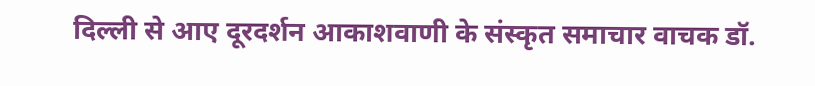दिल्ली से आए दूरदर्शन आकाशवाणी के संस्कृत समाचार वाचक डॉ.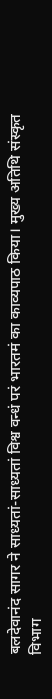बलदेवानंद सागर ने साध्यतां-साध्यतां विश्व वन्धं परं भारतमं का काव्यपाठ किया। मुख्य अतिथि संस्कृत विभाग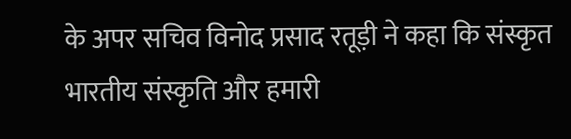के अपर सचिव विनोद प्रसाद रतूड़ी ने कहा कि संस्कृत भारतीय संस्कृति और हमारी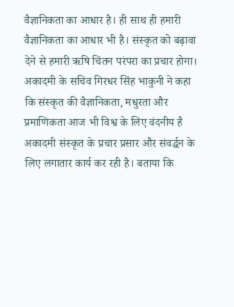वैज्ञानिकता का आधार है। ही साथ ही हमारी वैज्ञानिकता का आधार भी है। संस्कृत को बढ़ावा देने से हमारी ऋषि चिंतन परंपरा का प्रचार होगा। अकादमी के सचिव गिरधर सिंह भाकुनी ने कहा कि संस्कृत की वैज्ञानिकता, मधुरता और प्रमाणिकता आज भी विश्व के लिए वंदनीय है अकादमी संस्कृत के प्रचार प्रसार और संवर्द्धन के लिए लगातार कार्य कर रही है। बताया कि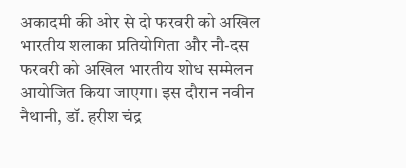अकादमी की ओर से दो फरवरी को अखिल भारतीय शलाका प्रतियोगिता और नौ-दस फरवरी को अखिल भारतीय शोध सम्मेलन आयोजित किया जाएगा। इस दौरान नवीन नैथानी, डॉ. हरीश चंद्र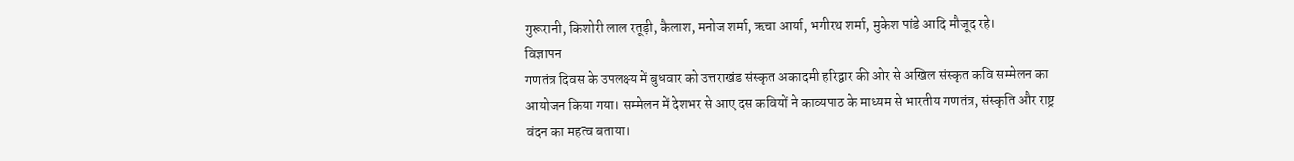गुरूरानी, किशोरी लाल रतूड़ी, कैलाश, मनोज शर्मा, ऋचा आर्या, भगीरथ शर्मा, मुकेश पांडे आदि मौजूद रहे।
विज्ञापन
गणतंत्र दिवस के उपलक्ष्य में बुधवार को उत्तराखंड संस्कृत अकादमी हरिद्वार की ओर से अखिल संस्कृत कवि सम्मेलन का आयोजन किया गया। सम्मेलन में देशभर से आए दस कवियों ने काव्यपाठ के माध्यम से भारतीय गणतंत्र, संस्कृति और राष्ट्र वंदन का महत्व बताया।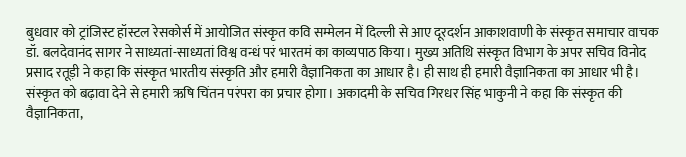बुधवार को ट्रांजिस्ट हॉस्टल रेसकोर्स में आयोजित संस्कृत कवि सम्मेलन में दिल्ली से आए दूरदर्शन आकाशवाणी के संस्कृत समाचार वाचक डॉ. बलदेवानंद सागर ने साध्यतां-साध्यतां विश्व वन्धं परं भारतमं का काव्यपाठ किया। मुख्य अतिथि संस्कृत विभाग के अपर सचिव विनोद प्रसाद रतूड़ी ने कहा कि संस्कृत भारतीय संस्कृति और हमारी वैज्ञानिकता का आधार है। ही साथ ही हमारी वैज्ञानिकता का आधार भी है। संस्कृत को बढ़ावा देने से हमारी ऋषि चिंतन परंपरा का प्रचार होगा। अकादमी के सचिव गिरधर सिंह भाकुनी ने कहा कि संस्कृत की वैज्ञानिकता,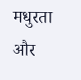मधुरता और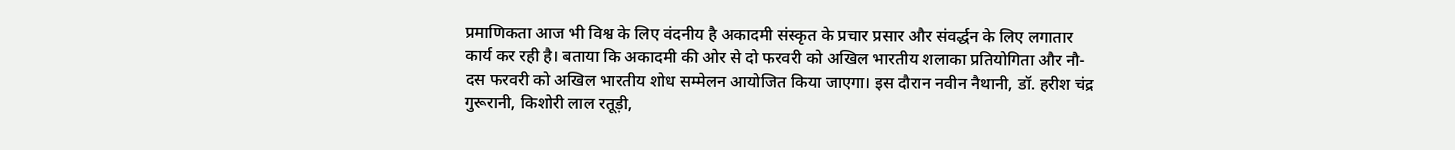प्रमाणिकता आज भी विश्व के लिए वंदनीय है अकादमी संस्कृत के प्रचार प्रसार और संवर्द्धन के लिए लगातार कार्य कर रही है। बताया कि अकादमी की ओर से दो फरवरी को अखिल भारतीय शलाका प्रतियोगिता और नौ-दस फरवरी को अखिल भारतीय शोध सम्मेलन आयोजित किया जाएगा। इस दौरान नवीन नैथानी, डॉ. हरीश चंद्र गुरूरानी, किशोरी लाल रतूड़ी,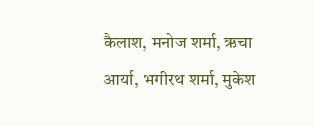कैलाश, मनोज शर्मा, ऋचा आर्या, भगीरथ शर्मा, मुकेश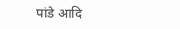पांडे आदि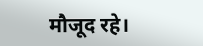मौजूद रहे।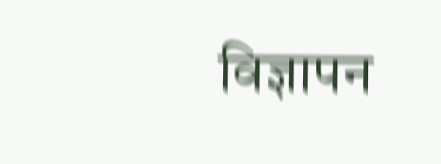विज्ञापन